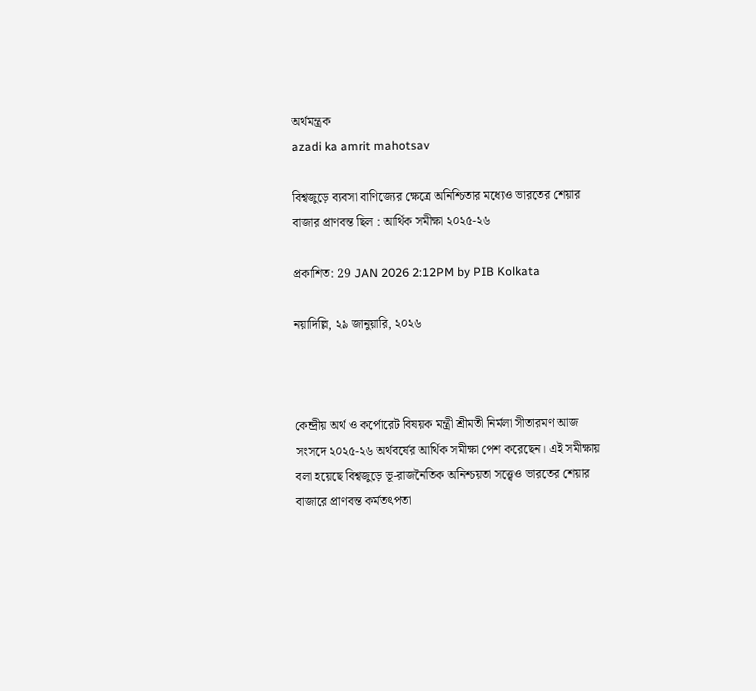অর্থমন্ত্রক
azadi ka amrit mahotsav

বিশ্বজুড়ে ব্যবসা বাণিজ্যের ক্ষেত্রে অনিশ্চিতার মধ্যেও ভারতের শেয়ার বাজার প্রাণবন্ত ছিল : আর্থিক সমীক্ষা ২০২৫-২৬

প্রকাশিত: 29 JAN 2026 2:12PM by PIB Kolkata

নয়াদিল্লি, ২৯ জানুয়ারি, ২০২৬



কেন্দ্রীয় অর্থ ও কর্পোরেট বিষয়ক মন্ত্রী শ্রীমতী নির্মলা সীতারমণ আজ সংসদে ২০২৫-২৬ অর্থবর্ষের আর্থিক সমীক্ষা পেশ করেছেন। এই সমীক্ষায় বলা হয়েছে বিশ্বজুড়ে ভূ-রাজনৈতিক অনিশ্চয়তা সত্ত্বেও ভারতের শেয়ার বাজারে প্রাণবন্ত কর্মতৎপতা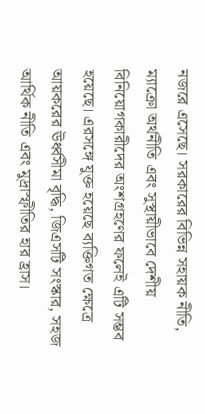নজরে এসেছে। সরকারের বিভিন্ন সহায়ক নীতি, ম্যাক্রো অর্থনীতি এবং সুস্থায়ীভাবে দেশীয় বিনিয়োগকারীদের অংশগ্রহণের ফলেই এটি সম্ভব হয়েছে। এরসঙ্গে যুক্ত হয়েছে ব্যক্তিগত ক্ষেত্রে আয়করের ঊর্ধ্বসীমা বৃদ্ধি, জিএসটি সংস্কার, সহজ আর্থিক নীতি এবং মুদ্রাস্ফীতির হার হ্রাস।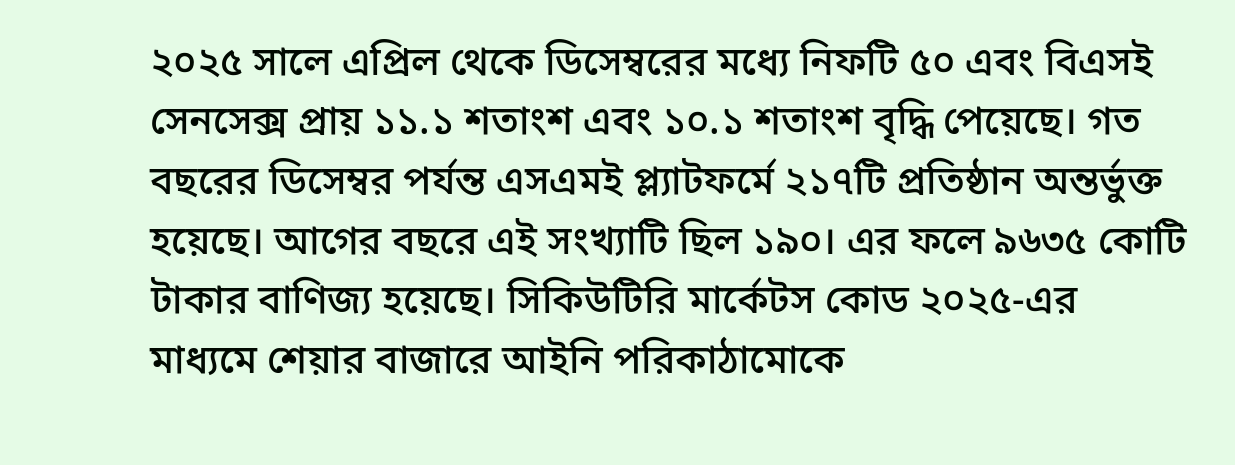২০২৫ সালে এপ্রিল থেকে ডিসেম্বরের মধ্যে নিফটি ৫০ এবং বিএসই সেনসেক্স প্রায় ১১.১ শতাংশ এবং ১০.১ শতাংশ বৃদ্ধি পেয়েছে। গত বছরের ডিসেম্বর পর্যন্ত এসএমই প্ল্যাটফর্মে ২১৭টি প্রতিষ্ঠান অন্তর্ভুক্ত হয়েছে। আগের বছরে এই সংখ্যাটি ছিল ১৯০। এর ফলে ৯৬৩৫ কোটি টাকার বাণিজ্য হয়েছে। সিকিউটিরি মার্কেটস কোড ২০২৫-এর মাধ্যমে শেয়ার বাজারে আইনি পরিকাঠামোকে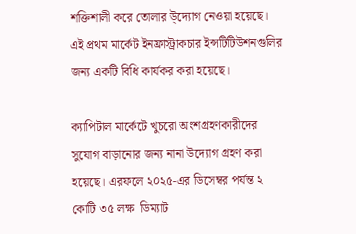শক্তিশালী করে তোলার উ্দ্যোগ নেওয়া হয়েছে। এই প্রথম মার্কেট ইনফ্রাস্ট্রাকচার ইন্সটিটিউশনগুলির জন্য একটি বিধি কার্যকর করা হয়েছে।

ক্যাপিটাল মার্কেটে খুচরো অংশগ্রহণকারীদের সুযোগ বাড়ানোর জন্য নানা উদ্যোগ গ্রহণ করা হয়েছে। এরফলে ২০২৫-এর ডিসেম্বর পর্যন্ত ২ কোটি ৩৫ লক্ষ  ডিম্যাট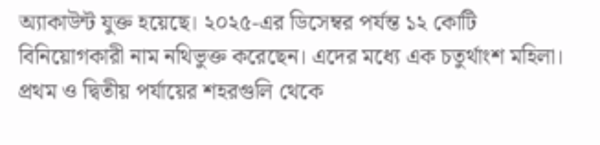অ্যাকাউন্ট যুক্ত হয়েছে। ২০২৫-এর ডিসেম্বর পর্যন্ত ১২ কোটি বিনিয়োগকারী নাম নথিভুক্ত করেছেন। এদের মধ্যে এক চতুর্থাংশ মহিলা। প্রথম ও দ্বিতীয় পর্যায়ের শহরগুলি থেকে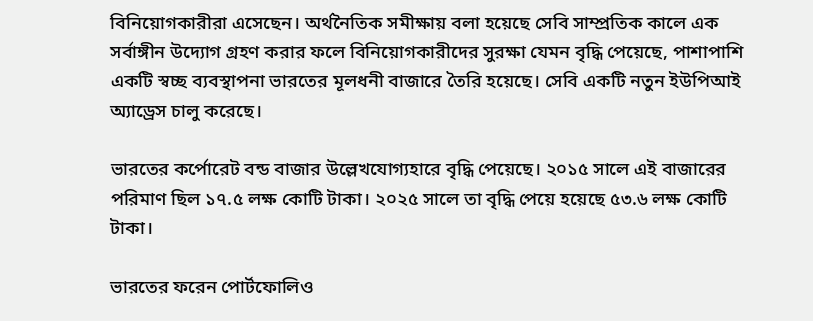বিনিয়োগকারীরা এসেছেন। অর্থনৈতিক সমীক্ষায় বলা হয়েছে সেবি সাম্প্রতিক কালে এক সর্বাঙ্গীন উদ্যোগ গ্রহণ করার ফলে বিনিয়োগকারীদের সুরক্ষা যেমন বৃদ্ধি পেয়েছে, পাশাপাশি একটি স্বচ্ছ ব্যবস্থাপনা ভারতের মূলধনী বাজারে তৈরি হয়েছে। সেবি একটি নতুন ইউপিআই অ্যাড্রেস চালু করেছে।

ভারতের কর্পোরেট বন্ড বাজার উল্লেখযোগ্যহারে বৃদ্ধি পেয়েছে। ২০১৫ সালে এই বাজারের পরিমাণ ছিল ১৭.৫ লক্ষ কোটি টাকা। ২০২৫ সালে তা বৃদ্ধি পেয়ে হয়েছে ৫৩.৬ লক্ষ কোটি টাকা।

ভারতের ফরেন পোর্টফোলিও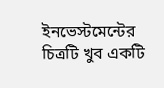ইনভেস্টমেন্টের চিত্রটি খুব একটি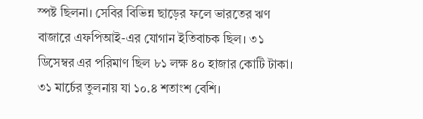স্পষ্ট ছিলনা। সেবির বিভিন্ন ছাড়ের ফলে ভারতের ঋণ বাজারে এফপিআই-এর যোগান ইতিবাচক ছিল। ৩১ ডিসেম্বর এর পরিমাণ ছিল ৮১ লক্ষ ৪০ হাজার কোটি টাকা। ৩১ মার্চের তুলনায় যা ১০.৪ শতাংশ বেশি।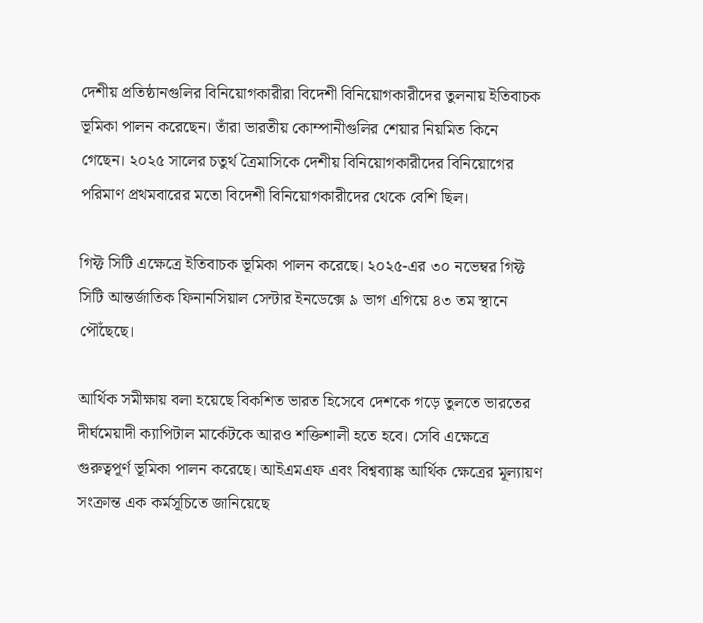দেশীয় প্রতিষ্ঠানগুলির বিনিয়োগকারীরা বিদেশী বিনিয়োগকারীদের তুলনায় ইতিবাচক ভূমিকা পালন করেছেন। তাঁরা ভারতীয় কোম্পানীগুলির শেয়ার নিয়মিত কিনে গেছেন। ২০২৫ সালের চতুর্থ ত্রৈমাসিকে দেশীয় বিনিয়োগকারীদের বিনিয়োগের পরিমাণ প্রথমবারের মতো বিদেশী বিনিয়োগকারীদের থেকে বেশি ছিল।

গিফ্ট সিটি এক্ষেত্রে ইতিবাচক ভূমিকা পালন করেছে। ২০২৫-এর ৩০ নভেম্বর গিফ্ট
সিটি আন্তর্জাতিক ফিনানসিয়াল সেন্টার ইনডেক্সে ৯ ভাগ এগিয়ে ৪৩ তম স্থানে পৌঁছেছে।

আর্থিক সমীক্ষায় বলা হয়েছে বিকশিত ভারত হিসেবে দেশকে গড়ে তুলতে ভারতের দীর্ঘমেয়াদী ক্যাপিটাল মার্কেটকে আরও শক্তিশালী হতে হবে। সেবি এক্ষেত্রে গুরুত্বপূর্ণ ভূমিকা পালন করেছে। আইএমএফ এবং বিশ্বব্যাঙ্ক আর্থিক ক্ষেত্রের মূল্যায়ণ সংক্রান্ত এক কর্মসূচিতে জানিয়েছে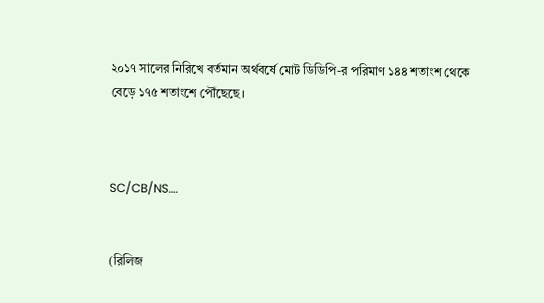২০১৭ সালের নিরিখে বর্তমান অর্থবর্ষে মোট ডিডিপি-র পরিমাণ ১৪৪ শতাংশ থেকে বেড়ে ১৭৫ শতাংশে পৌঁছেছে।



SC/CB/NS….


(রিলিজ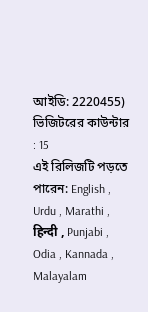আইডি: 2220455) ভিজিটরের কাউন্টার : 15
এই রিলিজটি পড়তে পারেন: English , Urdu , Marathi , हिन्दी , Punjabi , Odia , Kannada , Malayalam